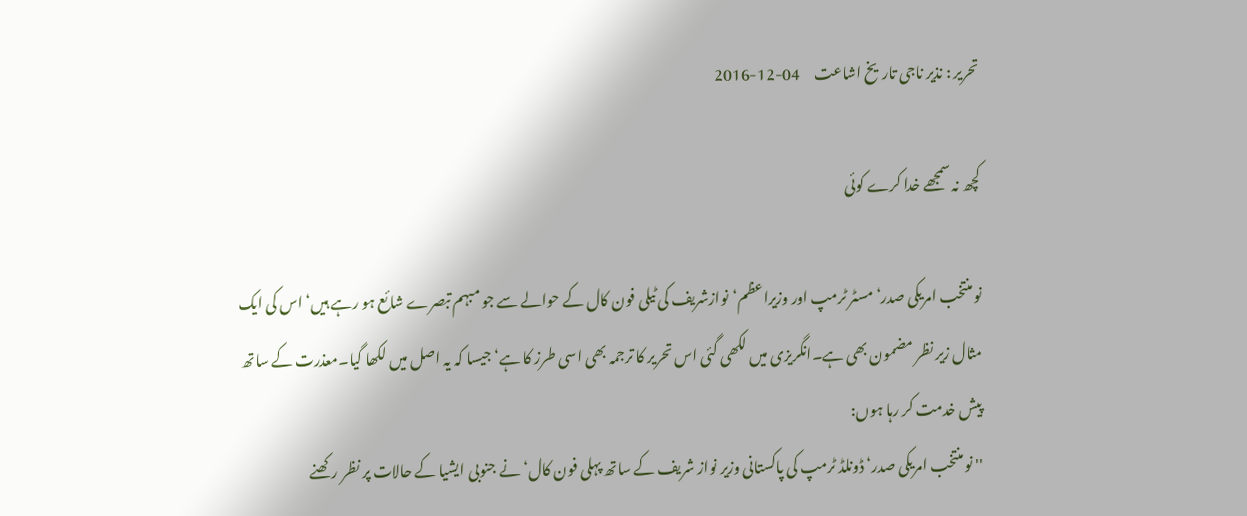تحریر : نذیر ناجی تاریخ اشاعت     04-12-2016

کچھ نہ سمجھے خدا کرے کوئی

نو منتخب امریکی صدر‘ مسٹر ٹرمپ اور وزیراعظم‘نوازشریف کی ٹیلی فون کال کے حوالے سے جو مبہم تبصرے شائع ہو رہے ہیں‘ اس کی ایک مثال زیر نظر مضمون بھی ہے۔انگریزی میں لکھی گئی اس تحریر کا ترجمہ بھی اسی طرز کا ہے‘ جیسا کہ یہ اصل میں لکھا گیا۔معذرت کے ساتھ پیش خدمت کر رہا ہوں:
'' نو منتخب امریکی صدر‘ ڈونلڈ ٹرمپ کی پاکستانی وزیر نواز شریف کے ساتھ پہلی فون کال‘ نے جنوبی ایشیا کے حالات پر نظر رکھنے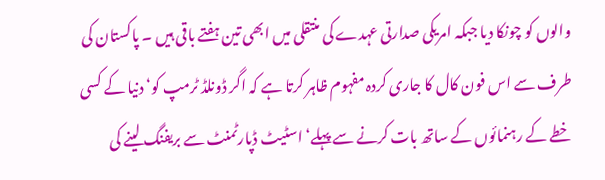والوں کو چونکا دیا جبکہ امریکی صدارتی عہدے کی منتقلی میں ابھی تین ہفتے باقی ہیں ۔ پاکستان کی طرف سے اس فون کال کا جاری کردہ مفہوم ظاہر کرتا ہے کہ اگر ڈونلڈ ٹرمپ کو‘ دنیا کے کسی خطے کے رہنمائوں کے ساتھ بات کرنے سے پہلے‘ اسٹیٹ ڈپارٹمنٹ سے بریفنگ لینے کی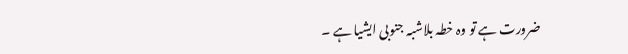ضرورت ہے تو وہ خطہ بلاشبہ جنوبی ایشیا ہے ۔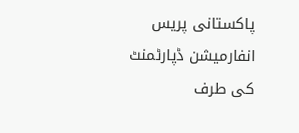پاکستانی پریس انفارمیشن ڈپارٹمنٹ کی طرف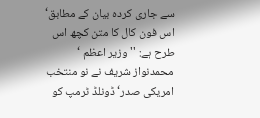سے جاری کردہ بیان کے مطابق‘ اس فون کال کا متن کچھ اس طرح ہے: ''وزیر اعظم ‘ محمدنواز شریف نے نو منتخب امریکی صدر‘ ڈونلڈ ٹرمپ کو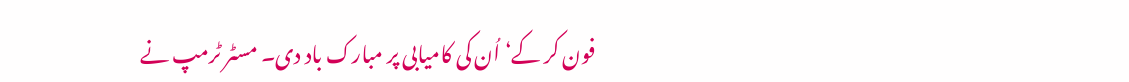فون کر کے‘ اُن کی کامیابی پر مبارک باد دی۔ مسٹر ٹرمپ نے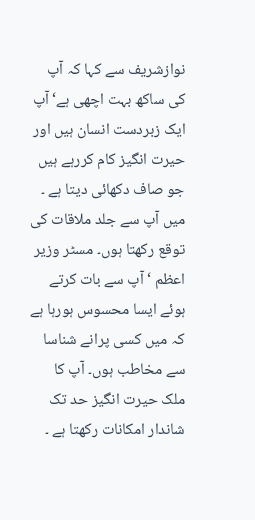نوازشریف سے کہا کہ آپ کی ساکھ بہت اچھی ہے‘آپ ایک زبردست انسان ہیں اور حیرت انگیز کام کررہے ہیں جو صاف دکھائی دیتا ہے ۔ میں آپ سے جلد ملاقات کی توقع رکھتا ہوں۔ مسٹر وزیر اعظم ‘ آپ سے بات کرتے ہوئے ایسا محسوس ہورہا ہے کہ میں کسی پرانے شناسا سے مخاطب ہوں۔ آپ کا ملک حیرت انگیز حد تک شاندار امکانات رکھتا ہے ۔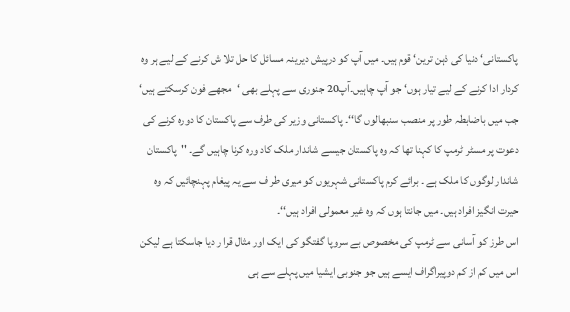پاکستانی‘ دنیا کی ذہن ترین‘ قوم ہیں۔ میں آپ کو درپیش دیرینہ مسائل کا حل تلا ش کرنے کے لیے ہر وہ کردار ادا کرنے کے لیے تیار ہوں‘ جو آپ چاہیں۔آپ20 جنوری سے پہلے بھی ‘مجھے فون کرسکتے ہیں‘ جب میں باضابطہ طور پر منصب سنبھالوں گا‘‘۔ پاکستانی وزیر کی طرف سے پاکستان کا دورہ کرنے کی دعوت پر مسٹر ٹرمپ کا کہنا تھا کہ وہ پاکستان جیسے شاندار ملک کاد ورہ کرنا چاہیں گے۔ ''پاکستان شاندار لوگوں کا ملک ہے ۔ برائے کرم پاکستانی شہریوں کو میری طر ف سے یہ پیغام پہنچائیں کہ وہ حیرت انگیز افراد ہیں۔ میں جانتا ہوں کہ وہ غیر معمولی افراد ہیں‘‘۔
اس طرز کو آسانی سے ٹرمپ کی مخصوص بے سروپا گفتگو کی ایک اور مثال قرا ر دیا جاسکتا ہے لیکن اس میں کم از کم دوپیراگراف ایسے ہیں جو جنوبی ایشیا میں پہلے سے ہی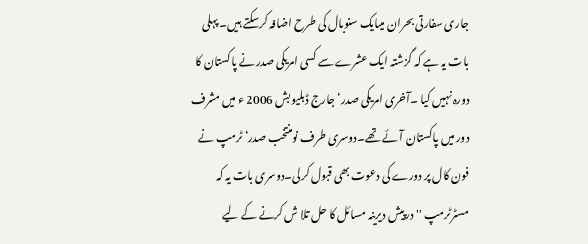جاری سفارتی بحران میںایک سنوبال کی طرح اضافہ کرسکتے ہیں۔ پہلی بات یہ ہے کہ گزشتہ ایک عشرے سے کسی امریکی صدر نے پاکستان کا دورہ نہیں کیا ۔آخری امریکی صدر‘ جارج ڈبلیو بش 2006 ء میں مشرف دور میں پاکستان آئے تھے۔دوسری طرف نومنتخب صدر‘ ٹرمپ نے فون کال پر دورے کی دعوت بھی قبول کرلی۔دوسری بات یہ کہ مسٹرٹرمپ '' درپیش دیرینہ مسائل کا حل تلا ش کرنے کے لیے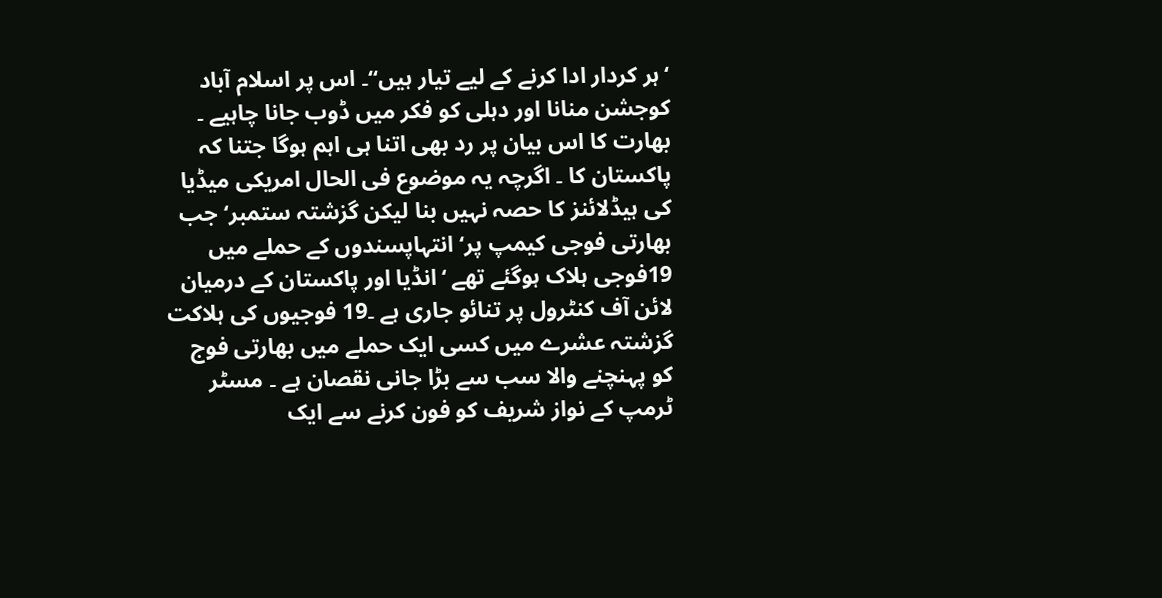‘ہر کردار ادا کرنے کے لیے تیار ہیں‘‘۔ اس پر اسلام آباد کوجشن منانا اور دہلی کو فکر میں ڈوب جانا چاہیے ۔ بھارت کا اس بیان پر رد بھی اتنا ہی اہم ہوگا جتنا کہ پاکستان کا ۔ اگرچہ یہ موضوع فی الحال امریکی میڈیا کی ہیڈلائنز کا حصہ نہیں بنا لیکن گزشتہ ستمبر‘جب بھارتی فوجی کیمپ پر‘ انتہاپسندوں کے حملے میں 19فوجی ہلاک ہوگئے تھے ‘انڈیا اور پاکستان کے درمیان لائن آف کنٹرول پر تنائو جاری ہے ۔19 فوجیوں کی ہلاکت گزشتہ عشرے میں کسی ایک حملے میں بھارتی فوج کو پہنچنے والا سب سے بڑا جانی نقصان ہے ۔ مسٹر ٹرمپ کے نواز شریف کو فون کرنے سے ایک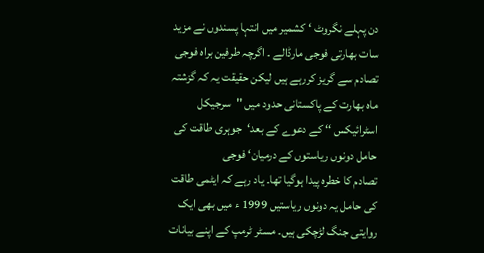دن پہلے نگروٹ ‘ کشمیر میں انتہا پسندوں نے مزید سات بھارتی فوجی مارڈالے ۔ اگرچہ طرفین براہ فوجی تصادم سے گریز کررہے ہیں لیکن حقیقت یہ کہ گزشتہ ماہ بھارت کے پاکستانی حدود میں ''سرجیکل اسٹرائیکس ‘‘ کے دعوے کے بعد‘جوہری طاقت کی حامل دونوں ریاستوں کے درمیان‘ فوجی
تصادم کا خطرہ پیدا ہوگیا تھا۔ یاد رہے کہ ایٹمی طاقت کی حامل یہ دونوں ریاستیں 1999 ء میں بھی ایک روایتی جنگ لڑچکی ہیں۔ مسٹر ٹرمپ کے اپنے بیانات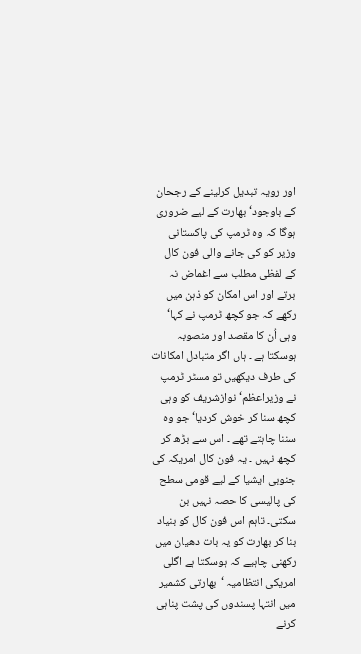اور رویہ تبدیل کرلینے کے رجحان کے باوجود‘ بھارت کے لیے ضروری ہوگا کہ وہ ٹرمپ کی پاکستانی وزیر کو کی جانے والی فون کال کے لفظی مطلب سے اغماض نہ برتے اور اس امکان کو ذہن میں رکھے کہ جو کچھ ٹرمپ نے کہا‘ وہی اُن کا مقصد اور منصوبہ ہوسکتا ہے ۔ ہاں اگر متبادل امکانات کی طرف دیکھیں تو مسٹر ٹرمپ نے وزیراعظم‘ نوازشریف کو وہی کچھ سنا کر خوش کردیا‘ جو وہ سننا چاہتے تھے ۔ اس سے بڑھ کر کچھ نہیں ۔ یہ فون کال امریکہ کی جنوبی ایشیا کے لیے قومی سطح کی پالیسی کا حصہ نہیں بن سکتی۔ تاہم اس فون کال کو بنیاد بنا کر بھارت کو یہ بات دھیان میں رکھنی چاہیے کہ ہوسکتا ہے اگلی امریکی انتظامیہ ‘بھارتی کشمیر میں انتہا پسندوں کی پشت پناہی کرنے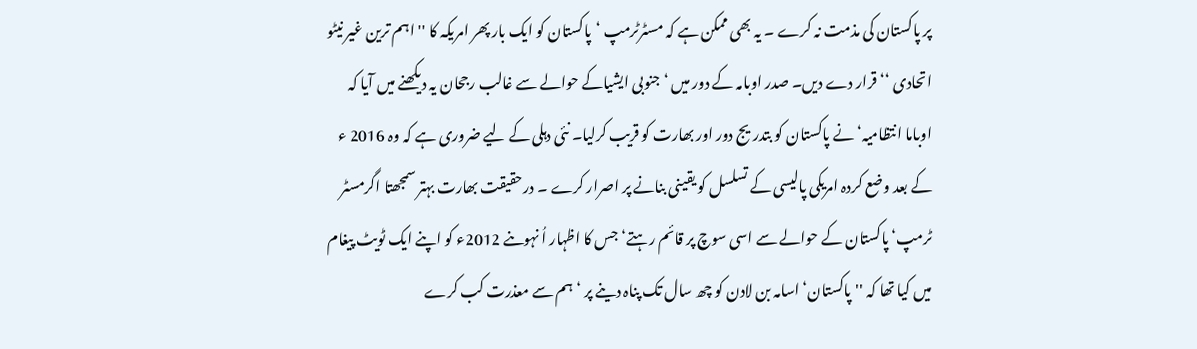پر پاکستان کی مذمت نہ کرے ۔ یہ بھی ممکن ہے کہ مسٹرٹرمپ ‘پاکستان کو ایک بار پھر امریکہ کا ''اہم ترین غیر نیٹو اتحادی ‘‘ قرار دے دیں۔ صدر اوبامہ کے دور میں ‘جنوبی ایشیاکے حوالے سے غالب رجحان یہ دیکھنے میں آیا کہ اوباما انتظامیہ‘ نے پاکستان کو بتدریج دور اور بھارت کو قریب کرلیا۔ نئی دہلی کے لیے ضروری ہے کہ وہ 2016 ء کے بعد وضع کردہ امریکی پالیسی کے تسلسل کو یقینی بنانے پر اصرار کرے ۔ درحقیقت بھارت بہتر سمجھتا اگرمسٹر ٹرمپ‘ پاکستان کے حوالے سے اسی سوچ پر قائم رہتے‘ جس کا اظہار اُ نہوںنے 2012ء کو اپنے ایک ٹویٹ پیغام میں کیا تھا کہ ''پاکستان‘ اسامہ بن لادن کو چھ سال تک پناہ دینے پر ‘ہم سے معذرت کب کرے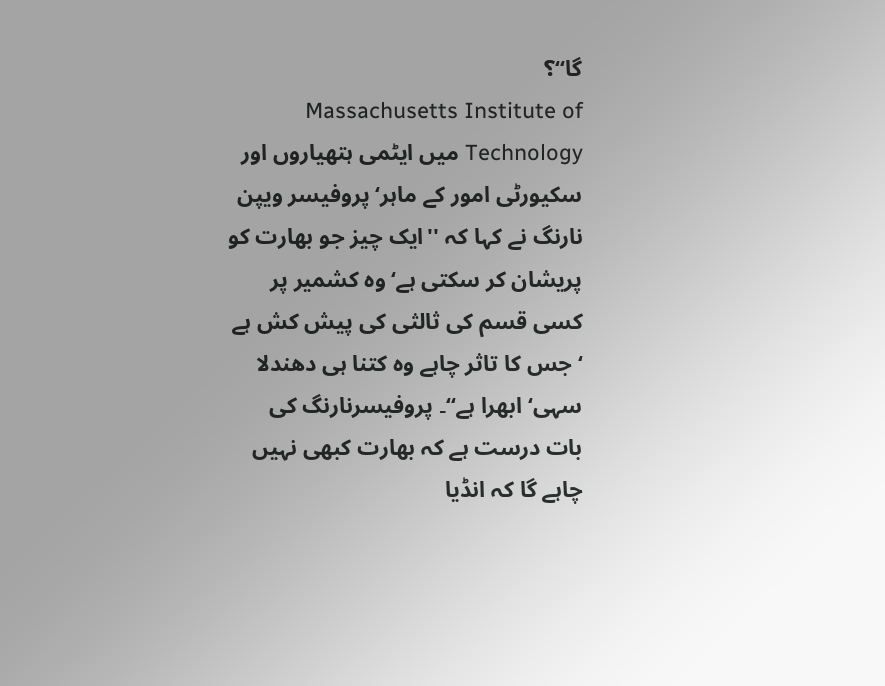گا‘‘؟
Massachusetts Institute of Technology میں ایٹمی ہتھیاروں اور سکیورٹی امور کے ماہر‘ پروفیسر ویپن نارنگ نے کہا کہ ''ایک چیز جو بھارت کو پریشان کر سکتی ہے‘ وہ کشمیر پر کسی قسم کی ثالثی کی پیش کش ہے ‘ جس کا تاثر چاہے وہ کتنا ہی دھندلا سہی‘ ابھرا ہے‘‘۔ پروفیسرنارنگ کی
بات درست ہے کہ بھارت کبھی نہیں چاہے گا کہ انڈیا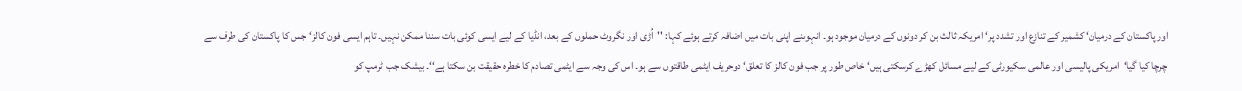اور پاکستان کے درمیان‘ کشمیر کے تنازع اور تشدد پر‘ امریکہ ثالث بن کر دونوں کے درمیان موجود ہو۔ انہوںنے اپنی بات میں اضافہ کرتے ہوئے کہا: ''اُڑی اور نگروٹ حملوں کے بعد، انڈیا کے لیے ایسی کوئی بات سننا ممکن نہیں۔ تاہم ایسی فون کالز‘ جس کا پاکستان کی طرف سے چرچا کیا گیا‘امریکی پالیسی اور عالمی سکیورٹی کے لیے مسائل کھڑے کرسکتی ہیں‘ خاص طور پر جب فون کالز کا تعلق‘ دوحریف ایٹمی طاقتوں سے ہو۔ اس کی وجہ سے ایٹمی تصادم کا خطرہ حقیقت بن سکتا ہے‘‘۔ بیشک جب ٹرمپ کو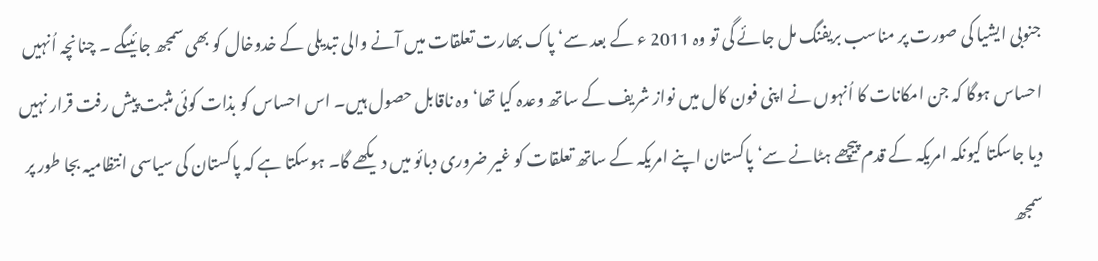جنوبی ایشیا کی صورت پر مناسب بریفنگ مل جائے گی تو وہ 2011 ء کے بعد سے‘ پاک بھارت تعلقات میں آنے والی تبدیلی کے خدوخال کو بھی سمجھ جائیںگے ۔ چنانچہ اُنہیں احساس ہوگا کہ جن امکانات کا اُنہوں نے اپنی فون کال میں نواز شریف کے ساتھ وعدہ کیا تھا‘ وہ ناقابل حصول ہیں۔ اس احساس کو بذات کوئی مثبت پیش رفت قرار نہیں دیا جاسکتا کیونکہ امریکہ کے قدم پیچھے ہٹانے سے‘ پاکستان اپنے امریکہ کے ساتھ تعلقات کو غیر ضروری دبائو میں دیکھے گا۔ ہوسکتا ہے کہ پاکستان کی سیاسی انتظامیہ بجا طور پر سمجھ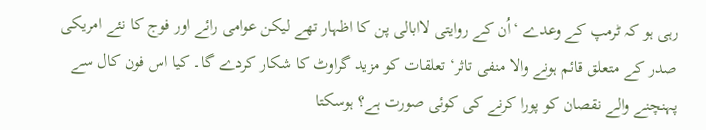رہی ہو کہ ٹرمپ کے وعدے ‘اُن کے روایتی لاابالی پن کا اظہار تھے لیکن عوامی رائے اور فوج کا نئے امریکی صدر کے متعلق قائم ہونے والا منفی تاثر‘ تعلقات کو مزید گراوٹ کا شکار کردے گا۔ کیا اس فون کال سے پہنچنے والے نقصان کو پورا کرنے کی کوئی صورت ہے؟ ہوسکتا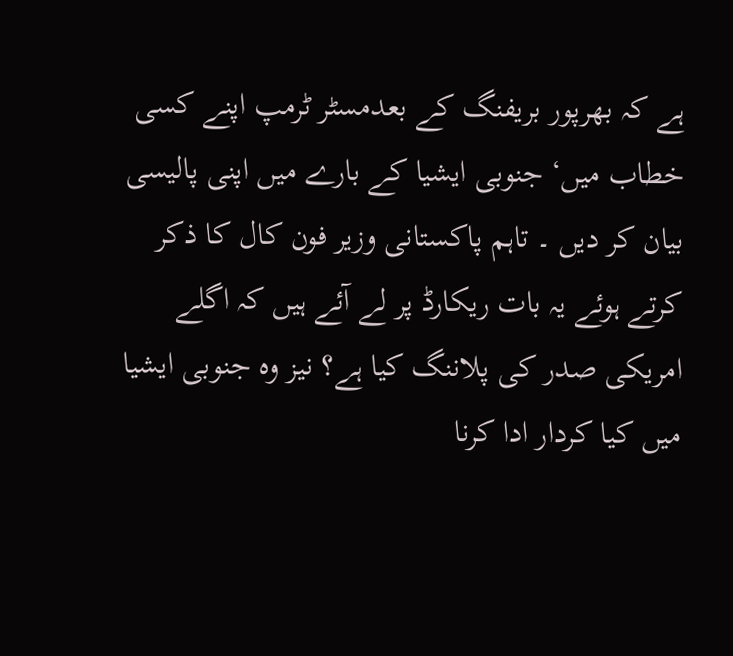ہے کہ بھرپور بریفنگ کے بعدمسٹر ٹرمپ اپنے کسی خطاب میں‘ جنوبی ایشیا کے بارے میں اپنی پالیسی بیان کر دیں ۔ تاہم پاکستانی وزیر فون کال کا ذکر کرتے ہوئے یہ بات ریکارڈ پر لے آئے ہیں کہ اگلے امریکی صدر کی پلاننگ کیا ہے؟ نیز وہ جنوبی ایشیا میں کیا کردار ادا کرنا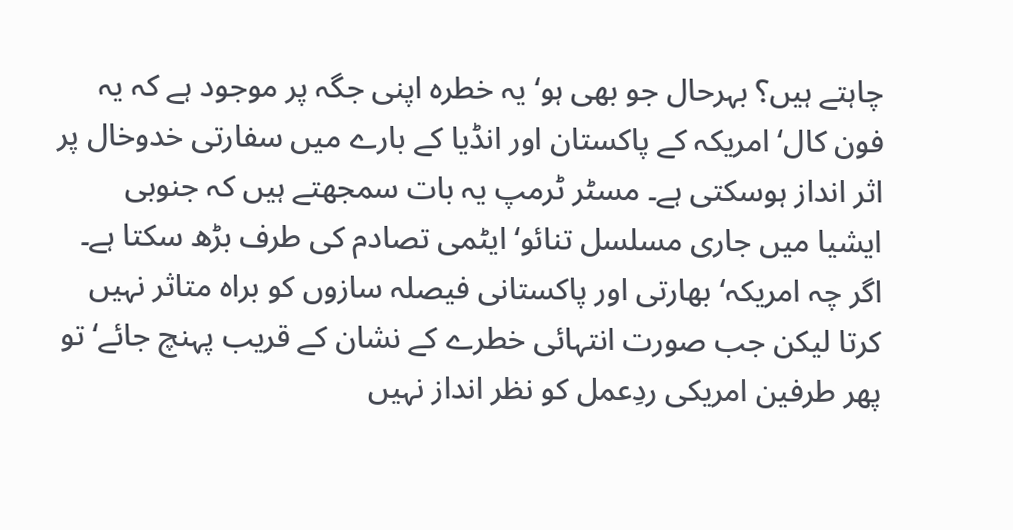چاہتے ہیں؟ بہرحال جو بھی ہو‘ یہ خطرہ اپنی جگہ پر موجود ہے کہ یہ فون کال‘ امریکہ کے پاکستان اور انڈیا کے بارے میں سفارتی خدوخال پر اثر انداز ہوسکتی ہے۔ مسٹر ٹرمپ یہ بات سمجھتے ہیں کہ جنوبی ایشیا میں جاری مسلسل تنائو‘ ایٹمی تصادم کی طرف بڑھ سکتا ہے۔ اگر چہ امریکہ‘ بھارتی اور پاکستانی فیصلہ سازوں کو براہ متاثر نہیں کرتا لیکن جب صورت انتہائی خطرے کے نشان کے قریب پہنچ جائے‘ تو پھر طرفین امریکی ردِعمل کو نظر انداز نہیں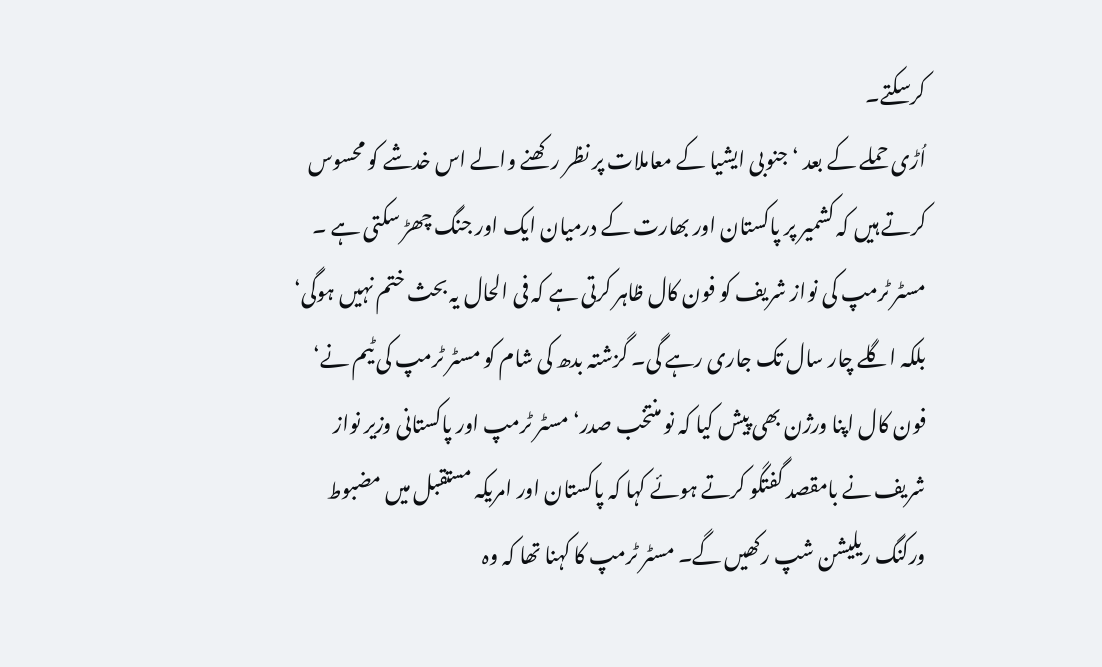کرسکتے۔
اُڑی حملے کے بعد ‘ جنوبی ایشیا کے معاملات پر نظر رکھنے والے اس خدشے کو محسوس کرتے ہیں کہ کشمیر پر پاکستان اور بھارت کے درمیان ایک اور جنگ چھڑ سکتی ہے ۔ مسٹر ٹرمپ کی نواز شریف کو فون کال ظاہر کرتی ہے کہ فی الحال یہ بحث ختم نہیں ہوگی‘ بلکہ اگلے چار سال تک جاری رہے گی۔ گزشتہ بدھ کی شام کو مسٹر ٹرمپ کی ٹیم نے‘ فون کال اپنا ورژن بھی پیش کیا کہ نو منتخب صدر‘ مسٹر ٹرمپ اور پاکستانی وزیر نواز شریف نے بامقصد گفتگو کرتے ہوئے کہا کہ پاکستان اور امریکہ مستقبل میں مضبوط ورکنگ ریلیشن شپ رکھیں گے۔ مسٹر ٹرمپ کا کہنا تھا کہ وہ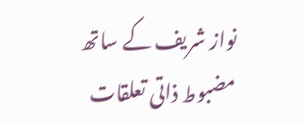نواز شریف کے ساتھ مضبوط ذاتی تعلقات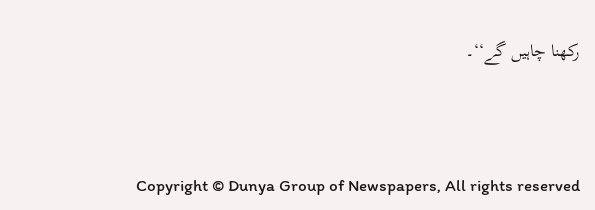رکھنا چاہیں گے‘‘۔



Copyright © Dunya Group of Newspapers, All rights reserved